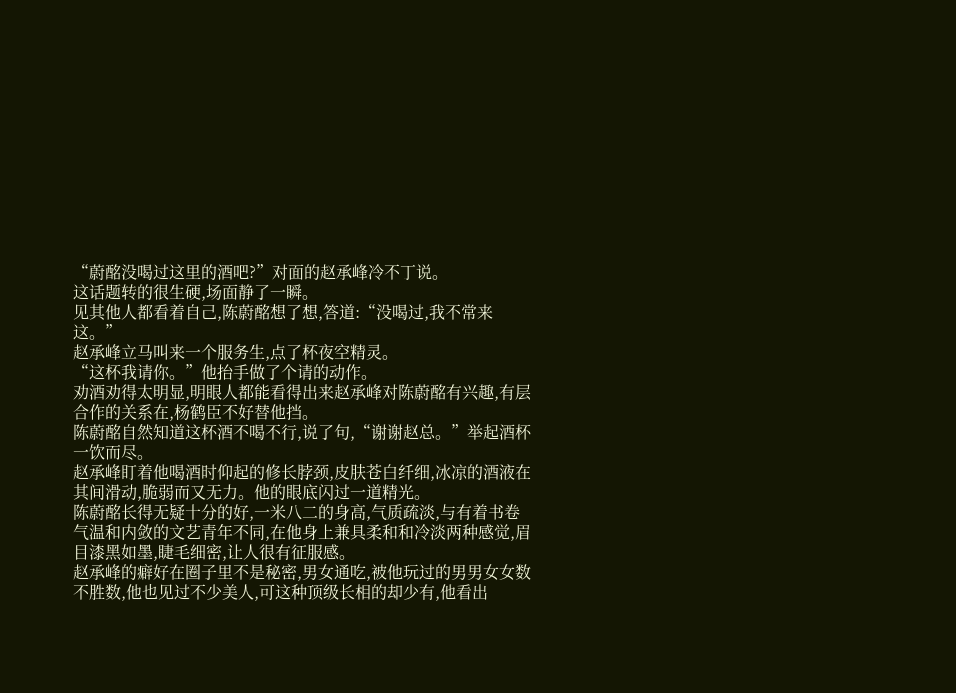“蔚酩没喝过这里的酒吧?”对面的赵承峰冷不丁说。
这话题转的很生硬,场面静了一瞬。
见其他人都看着自己,陈蔚酩想了想,答道:“没喝过,我不常来这。”
赵承峰立马叫来一个服务生,点了杯夜空精灵。
“这杯我请你。”他抬手做了个请的动作。
劝酒劝得太明显,明眼人都能看得出来赵承峰对陈蔚酩有兴趣,有层合作的关系在,杨鹤臣不好替他挡。
陈蔚酩自然知道这杯酒不喝不行,说了句,“谢谢赵总。”举起酒杯一饮而尽。
赵承峰盯着他喝酒时仰起的修长脖颈,皮肤苍白纤细,冰凉的酒液在其间滑动,脆弱而又无力。他的眼底闪过一道精光。
陈蔚酩长得无疑十分的好,一米八二的身高,气质疏淡,与有着书卷气温和内敛的文艺青年不同,在他身上兼具柔和和冷淡两种感觉,眉目漆黑如墨,睫毛细密,让人很有征服感。
赵承峰的癖好在圈子里不是秘密,男女通吃,被他玩过的男男女女数不胜数,他也见过不少美人,可这种顶级长相的却少有,他看出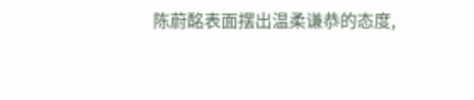陈蔚酩表面摆出温柔谦恭的态度,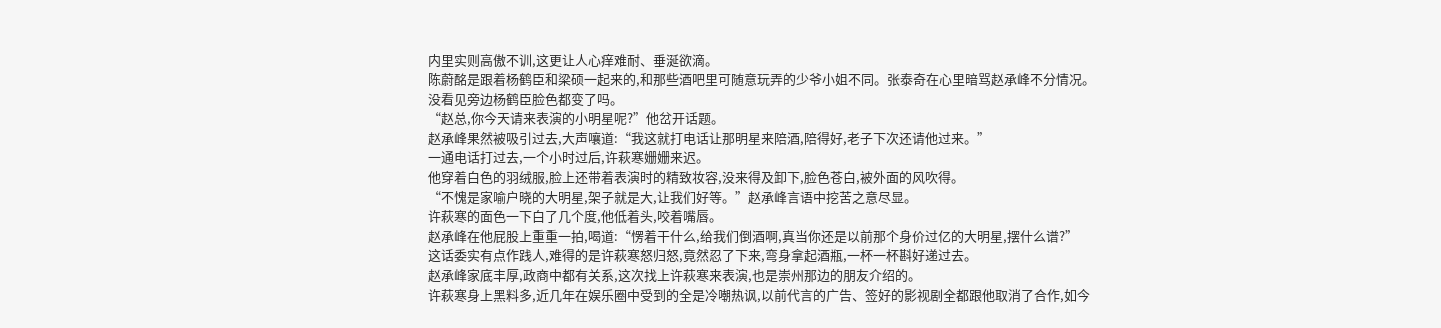内里实则高傲不训,这更让人心痒难耐、垂涎欲滴。
陈蔚酩是跟着杨鹤臣和梁硕一起来的,和那些酒吧里可随意玩弄的少爷小姐不同。张泰奇在心里暗骂赵承峰不分情况。
没看见旁边杨鹤臣脸色都变了吗。
“赵总,你今天请来表演的小明星呢?”他岔开话题。
赵承峰果然被吸引过去,大声嚷道:“我这就打电话让那明星来陪酒,陪得好,老子下次还请他过来。”
一通电话打过去,一个小时过后,许萩寒姗姗来迟。
他穿着白色的羽绒服,脸上还带着表演时的精致妆容,没来得及卸下,脸色苍白,被外面的风吹得。
“不愧是家喻户晓的大明星,架子就是大,让我们好等。”赵承峰言语中挖苦之意尽显。
许萩寒的面色一下白了几个度,他低着头,咬着嘴唇。
赵承峰在他屁股上重重一拍,喝道:“愣着干什么,给我们倒酒啊,真当你还是以前那个身价过亿的大明星,摆什么谱?”
这话委实有点作践人,难得的是许萩寒怒归怒,竟然忍了下来,弯身拿起酒瓶,一杯一杯斟好递过去。
赵承峰家底丰厚,政商中都有关系,这次找上许萩寒来表演,也是崇州那边的朋友介绍的。
许萩寒身上黑料多,近几年在娱乐圈中受到的全是冷嘲热讽,以前代言的广告、签好的影视剧全都跟他取消了合作,如今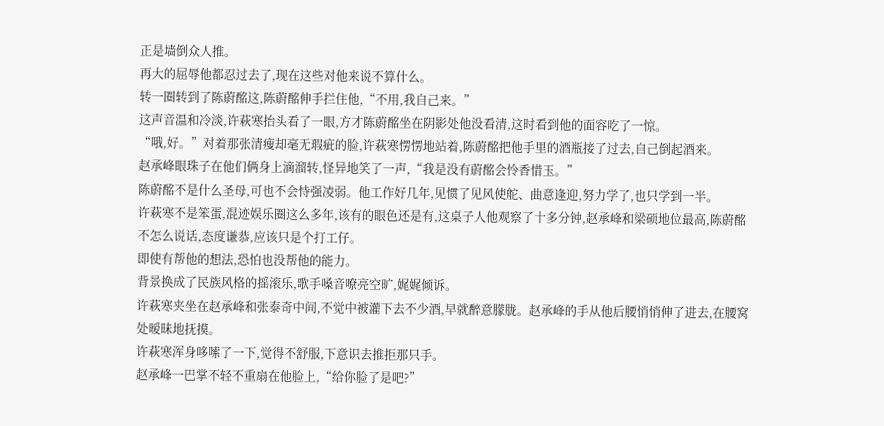正是墙倒众人推。
再大的屈辱他都忍过去了,现在这些对他来说不算什么。
转一圈转到了陈蔚酩这,陈蔚酩伸手拦住他,“不用,我自己来。”
这声音温和冷淡,许萩寒抬头看了一眼,方才陈蔚酩坐在阴影处他没看清,这时看到他的面容吃了一惊。
“哦,好。”对着那张清瘦却毫无瑕疵的脸,许萩寒愣愣地站着,陈蔚酩把他手里的酒瓶接了过去,自己倒起酒来。
赵承峰眼珠子在他们俩身上滴溜转,怪异地笑了一声,“我是没有蔚酩会怜香惜玉。”
陈蔚酩不是什么圣母,可也不会恃强凌弱。他工作好几年,见惯了见风使舵、曲意逢迎,努力学了,也只学到一半。
许萩寒不是笨蛋,混迹娱乐圈这么多年,该有的眼色还是有,这桌子人他观察了十多分钟,赵承峰和梁硕地位最高,陈蔚酩不怎么说话,态度谦恭,应该只是个打工仔。
即使有帮他的想法,恐怕也没帮他的能力。
背景换成了民族风格的摇滚乐,歌手嗓音嘹亮空旷,娓娓倾诉。
许萩寒夹坐在赵承峰和张泰奇中间,不觉中被灌下去不少酒,早就醉意朦胧。赵承峰的手从他后腰悄悄伸了进去,在腰窝处暧昧地抚摸。
许萩寒浑身哆嗦了一下,觉得不舒服,下意识去推拒那只手。
赵承峰一巴掌不轻不重扇在他脸上,“给你脸了是吧?”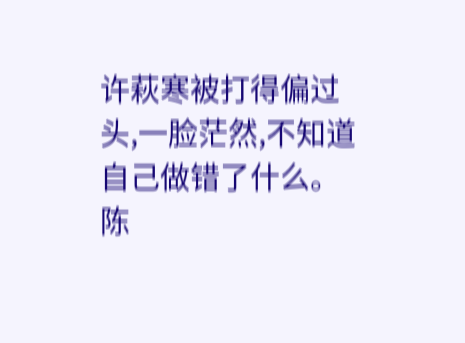许萩寒被打得偏过头,一脸茫然,不知道自己做错了什么。
陈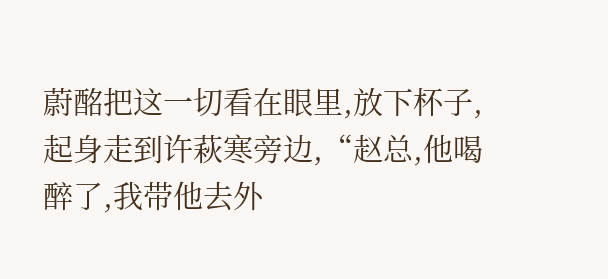蔚酩把这一切看在眼里,放下杯子,起身走到许萩寒旁边,“赵总,他喝醉了,我带他去外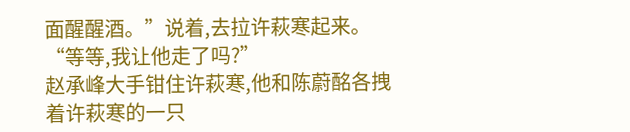面醒醒酒。”说着,去拉许萩寒起来。
“等等,我让他走了吗?”
赵承峰大手钳住许萩寒,他和陈蔚酩各拽着许萩寒的一只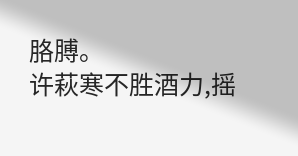胳膊。
许萩寒不胜酒力,摇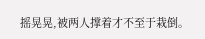摇晃晃,被两人撑着才不至于栽倒。